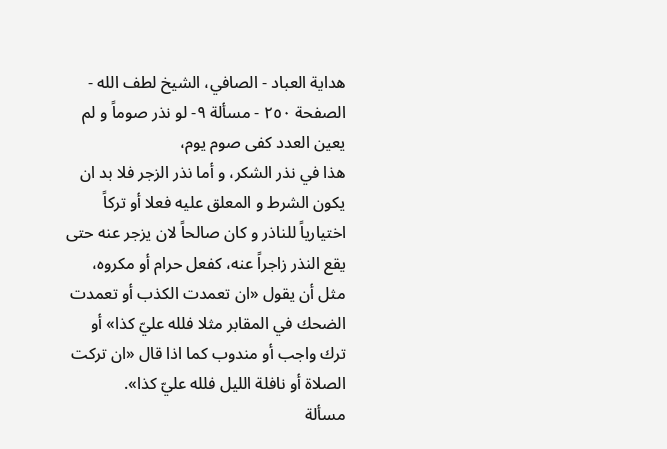هداية العباد - الصافي، الشيخ لطف الله - الصفحة ٢٥٠ - مسألة ٩- لو نذر صوماً و لم يعين العدد كفى صوم يوم،
هذا في نذر الشكر، و أما نذر الزجر فلا بد ان يكون الشرط و المعلق عليه فعلا أو تركاً اختيارياً للناذر و كان صالحاً لان يزجر عنه حتى يقع النذر زاجراً عنه، كفعل حرام أو مكروه، مثل أن يقول «ان تعمدت الكذب أو تعمدت الضحك في المقابر مثلا فلله عليّ كذا» أو ترك واجب أو مندوب كما اذا قال «ان تركت الصلاة أو نافلة الليل فلله عليّ كذا».
مسألة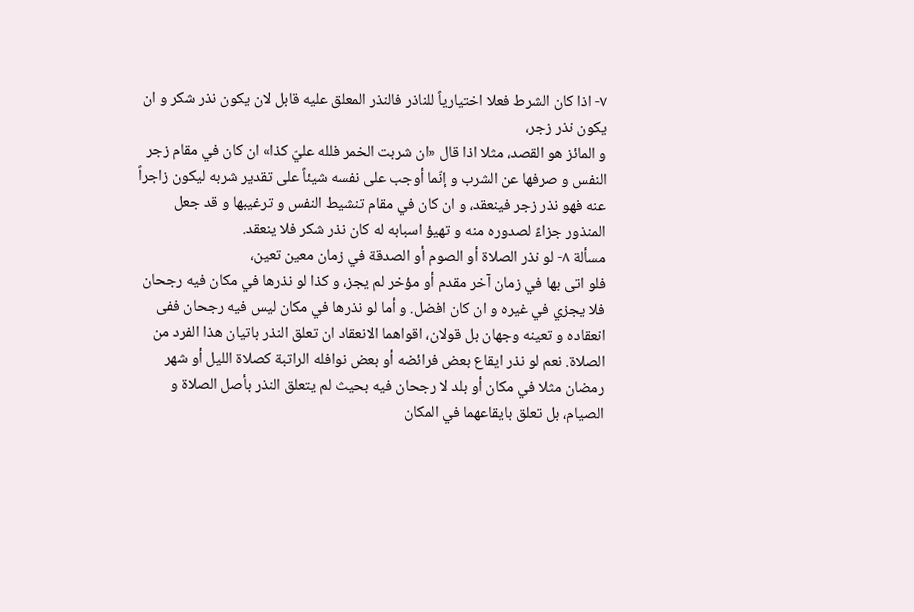٧- اذا كان الشرط فعلا اختيارياً للناذر فالنذر المعلق عليه قابل لان يكون نذر شكر و ان يكون نذر زجر،
و المائز هو القصد، مثلا اذا قال «ان شربت الخمر فلله عليّ كذا» ان كان في مقام زجر النفس و صرفها عن الشرب و إنّما أوجب على نفسه شيئاً على تقدير شربه ليكون زاجراً عنه فهو نذر زجر فينعقد، و ان كان في مقام تنشيط النفس و ترغيبها و قد جعل المنذور جزاءً لصدوره منه و تهيؤ اسبابه له كان نذر شكر فلا ينعقد.
مسألة ٨- لو نذر الصلاة أو الصوم أو الصدقة في زمان معين تعين،
فلو اتى بها في زمان آخر مقدم أو مؤخر لم يجز، و كذا لو نذرها في مكان فيه رجحان فلا يجزي في غيره و ان كان افضل. و أما لو نذرها في مكان ليس فيه رجحان ففى انعقاده و تعينه وجهان بل قولان، اقواهما الانعقاد ان تعلق النذر باتيان هذا الفرد من الصلاة. نعم لو نذر ايقاع بعض فرائضه أو بعض نوافله الراتبة كصلاة الليل أو شهر رمضان مثلا في مكان أو بلد لا رجحان فيه بحيث لم يتعلق النذر بأصل الصلاة و الصيام، بل تعلق بايقاعهما في المكان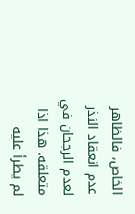الخاص، فالظاهر عدم انعقاد النذر لعدم الرجحان في متعلقه. هذا اذا لم يطرأ عليه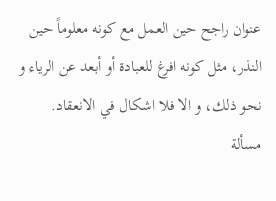عنوان راجح حين العمل مع كونه معلوماً حين النذر، مثل كونه افرغ للعبادة أو أبعد عن الرياء و نحو ذلك، و الا فلا اشكال في الانعقاد.
مسألة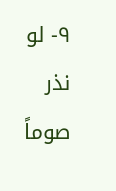٩- لو نذر صوماً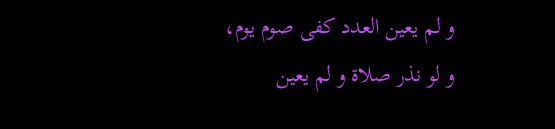و لم يعين العدد كفى صوم يوم،
و لو نذر صلاة و لم يعين